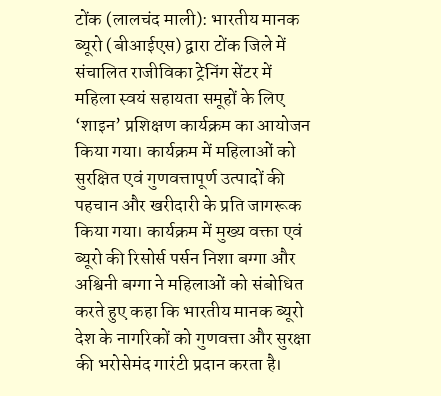टोंक (लालचंद माली): भारतीय मानक ब्यूरो (बीआईएस) द्वारा टोंक जिले में संचालित राजीविका ट्रेनिंग सेंटर में महिला स्वयं सहायता समूहों के लिए ‘शाइन’ प्रशिक्षण कार्यक्रम का आयोजन किया गया। कार्यक्रम में महिलाओं को सुरक्षित एवं गुणवत्तापूर्ण उत्पादों की पहचान और खरीदारी के प्रति जागरूक किया गया। कार्यक्रम में मुख्य वक्ता एवं ब्यूरो की रिसोर्स पर्सन निशा बग्गा और अश्विनी बग्गा ने महिलाओं को संबोधित करते हुए कहा कि भारतीय मानक ब्यूरो देश के नागरिकों को गुणवत्ता और सुरक्षा की भरोसेमंद गारंटी प्रदान करता है।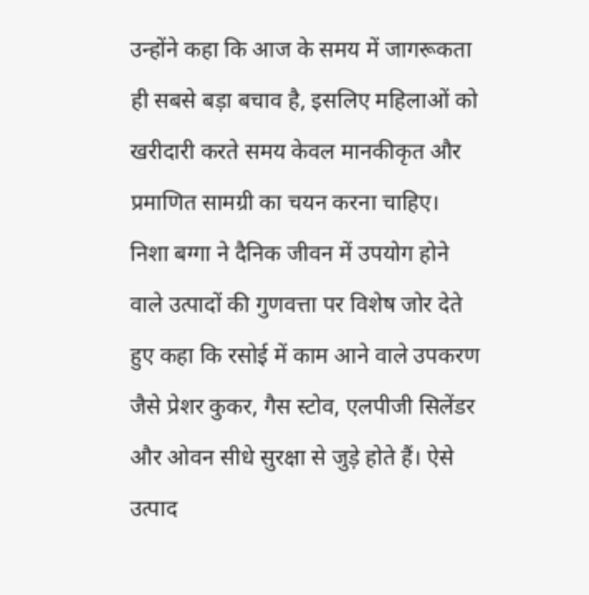उन्होंने कहा कि आज के समय में जागरूकता ही सबसे बड़ा बचाव है, इसलिए महिलाओं को खरीदारी करते समय केवल मानकीकृत और प्रमाणित सामग्री का चयन करना चाहिए। निशा बग्गा ने दैनिक जीवन में उपयोग होने वाले उत्पादों की गुणवत्ता पर विशेष जोर देते हुए कहा कि रसोई में काम आने वाले उपकरण जैसे प्रेशर कुकर, गैस स्टोव, एलपीजी सिलेंडर और ओवन सीधे सुरक्षा से जुड़े होते हैं। ऐसे उत्पाद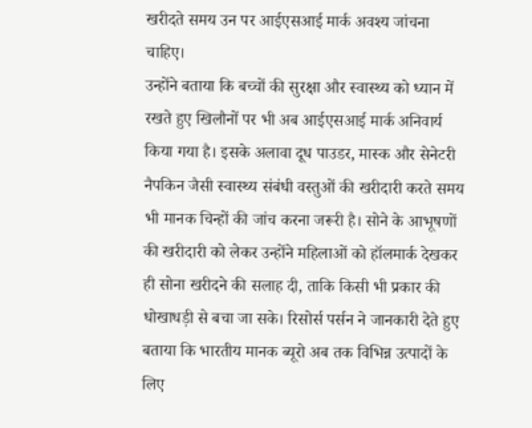खरीदते समय उन पर आईएसआई मार्क अवश्य जांचना चाहिए।
उन्होंने बताया कि बच्चों की सुरक्षा और स्वास्थ्य को ध्यान में रखते हुए खिलौनों पर भी अब आईएसआई मार्क अनिवार्य किया गया है। इसके अलावा दूध पाउडर, मास्क और सेनेटरी नैपकिन जैसी स्वास्थ्य संबंधी वस्तुओं की खरीदारी करते समय भी मानक चिन्हों की जांच करना जरूरी है। सोने के आभूषणों की खरीदारी को लेकर उन्होंने महिलाओं को हॉलमार्क देखकर ही सोना खरीदने की सलाह दी, ताकि किसी भी प्रकार की धोखाधड़ी से बचा जा सके। रिसोर्स पर्सन ने जानकारी देते हुए बताया कि भारतीय मानक ब्यूरो अब तक विभिन्न उत्पादों के लिए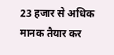23 हजार से अधिक मानक तैयार कर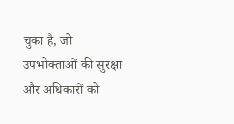चुका है, जो उपभोक्ताओं की सुरक्षा और अधिकारों को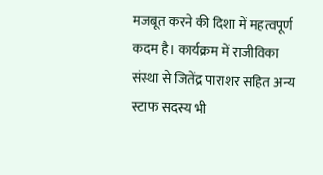मजबूत करने की दिशा में महत्वपूर्ण कदम है। कार्यक्रम में राजीविका संस्था से जितेंद्र पाराशर सहित अन्य स्टाफ सदस्य भी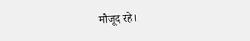मौजूद रहे।